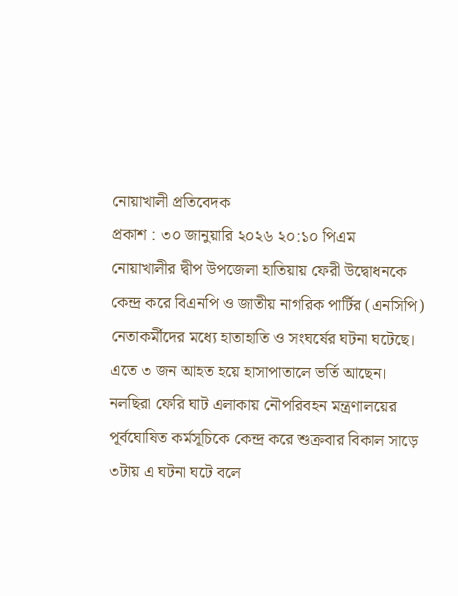নোয়াখালী প্রতিবেদক
প্রকাশ : ৩০ জানুয়ারি ২০২৬ ২০:১০ পিএম
নোয়াখালীর দ্বীপ উপজেলা হাতিয়ায় ফেরী উদ্বোধনকে কেন্দ্র করে বিএনপি ও জাতীয় নাগরিক পার্টির (এনসিপি) নেতাকর্মীদের মধ্যে হাতাহাতি ও সংঘর্ষের ঘটনা ঘটেছে। এতে ৩ জন আহত হয়ে হাসাপাতালে ভর্তি আছেন।
নলছিরা ফেরি ঘাট এলাকায় নৌপরিবহন মন্ত্রণালয়ের পূর্বঘোষিত কর্মসূচিকে কেন্দ্র করে শুক্রবার বিকাল সাড়ে ৩টায় এ ঘটনা ঘটে বলে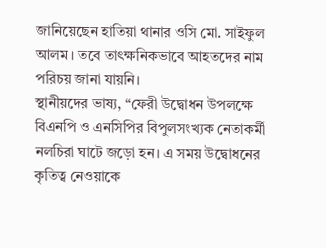জানিয়েছেন হাতিয়া থানার ওসি মো. সাইফুল আলম। তবে তাৎক্ষনিকভাবে আহতদের নাম পরিচয় জানা যায়নি।
স্থানীয়দের ভাষ্য, “ফেরী উদ্বোধন উপলক্ষে বিএনপি ও এনসিপির বিপুলসংখ্যক নেতাকর্মী নলচিরা ঘাটে জড়ো হন। এ সময় উদ্বোধনের কৃতিত্ব নেওয়াকে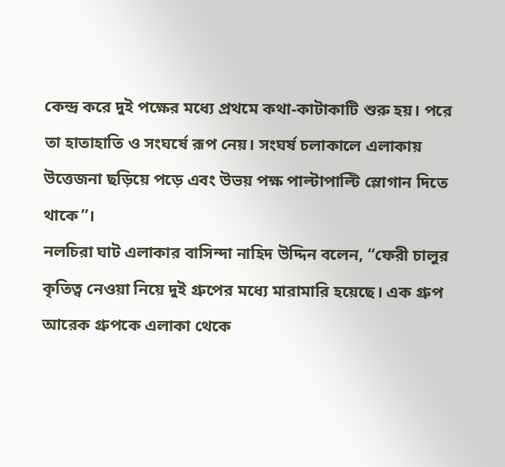কেন্দ্র করে দুই পক্ষের মধ্যে প্রথমে কথা-কাটাকাটি শুরু হয়। পরে তা হাতাহাতি ও সংঘর্ষে রূপ নেয়। সংঘর্ষ চলাকালে এলাকায় উত্তেজনা ছড়িয়ে পড়ে এবং উভয় পক্ষ পাল্টাপাল্টি স্লোগান দিতে থাকে”।
নলচিরা ঘাট এলাকার বাসিন্দা নাহিদ উদ্দিন বলেন, “ফেরী চালুর কৃতিত্ব নেওয়া নিয়ে দুই গ্রুপের মধ্যে মারামারি হয়েছে। এক গ্রুপ আরেক গ্রুপকে এলাকা থেকে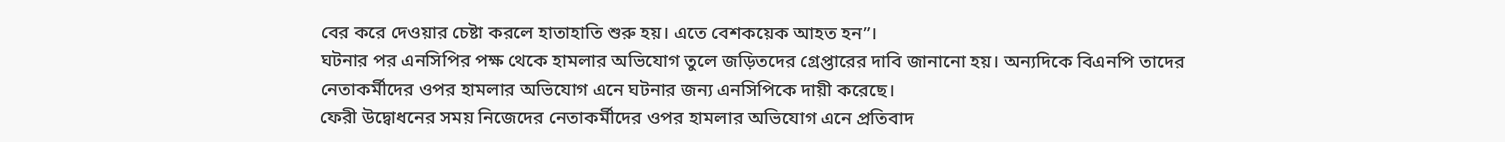বের করে দেওয়ার চেষ্টা করলে হাতাহাতি শুরু হয়। এতে বেশকয়েক আহত হন”।
ঘটনার পর এনসিপির পক্ষ থেকে হামলার অভিযোগ তুলে জড়িতদের গ্রেপ্তারের দাবি জানানো হয়। অন্যদিকে বিএনপি তাদের নেতাকর্মীদের ওপর হামলার অভিযোগ এনে ঘটনার জন্য এনসিপিকে দায়ী করেছে।
ফেরী উদ্বোধনের সময় নিজেদের নেতাকর্মীদের ওপর হামলার অভিযোগ এনে প্রতিবাদ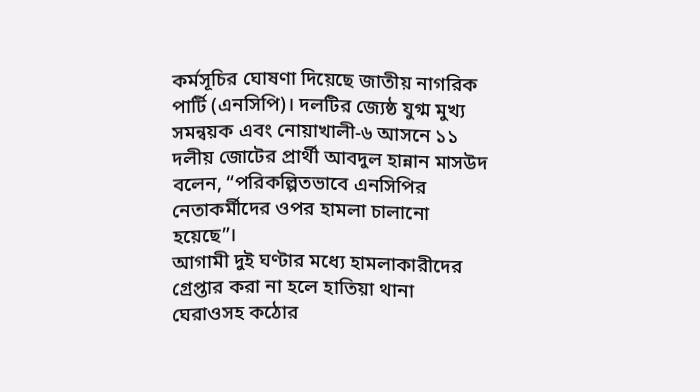কর্মসূচির ঘোষণা দিয়েছে জাতীয় নাগরিক পার্টি (এনসিপি)। দলটির জ্যেষ্ঠ যুগ্ম মুখ্য সমন্বয়ক এবং নোয়াখালী-৬ আসনে ১১ দলীয় জোটের প্রার্থী আবদুল হান্নান মাসউদ বলেন, “পরিকল্পিতভাবে এনসিপির নেতাকর্মীদের ওপর হামলা চালানো হয়েছে”।
আগামী দুই ঘণ্টার মধ্যে হামলাকারীদের গ্রেপ্তার করা না হলে হাতিয়া থানা ঘেরাওসহ কঠোর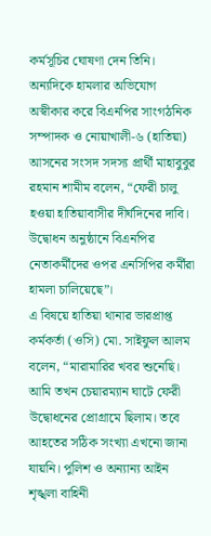কর্মসূচির ঘোষণা দেন তিনি।
অন্যদিকে হামলার অভিযোগ অস্বীকার করে বিএনপির সাংগঠনিক সম্পাদক ও নোয়াখালী-৬ (হাতিয়া) আসনের সংসদ সদস্য প্রার্থী মাহাবুবুর রহমান শামীম বলেন, “ফেরী চালু হওয়া হাতিয়াবাসীর দীর্ঘদিনের দাবি। উদ্বোধন অনুষ্ঠানে বিএনপির নেতাকর্মীদের ওপর এনসিপির কর্মীরা হামলা চালিয়েছে”।
এ বিষয়ে হাতিয়া থানার ভারপ্রাপ্ত কর্মকর্তা (ওসি) মো. সাইফুল আলম বলেন, “মারামারির খবর শুনেছি। আমি তখন চেয়ারম্যান ঘাটে ফেরী উদ্বোধনের প্রোগ্রামে ছিলাম। তবে আহতের সঠিক সংখ্যা এখনো জানা যায়নি। পুলিশ ও অন্যান্য আইন শৃঙ্খলা বাহিনী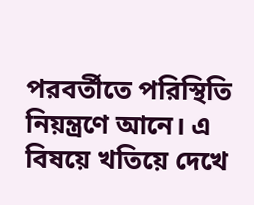পরবর্তীতে পরিস্থিতি নিয়ন্ত্রণে আনে। এ বিষয়ে খতিয়ে দেখে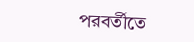পরবর্তীতে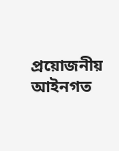প্রয়োজনীয় আইনগত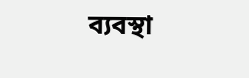ব্যবস্থা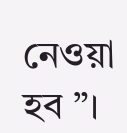নেওয়া হব ”।